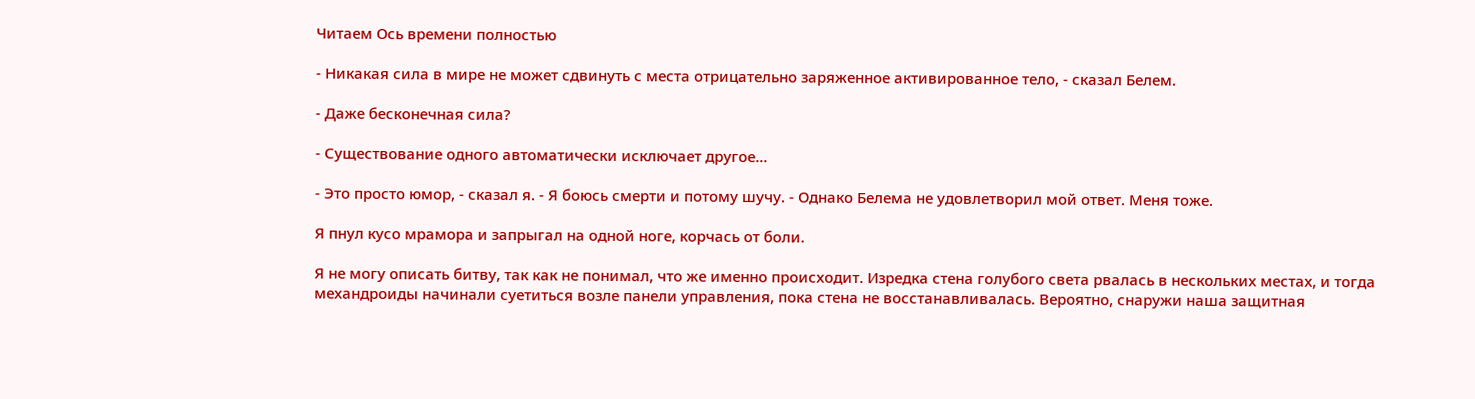Читаем Ось времени полностью

- Никакая сила в мире не может сдвинуть с места отрицательно заряженное активированное тело, - сказал Белем.

- Даже бесконечная сила?

- Существование одного автоматически исключает другое...

- Это просто юмор, - сказал я. - Я боюсь смерти и потому шучу. - Однако Белема не удовлетворил мой ответ. Меня тоже.

Я пнул кусо мрамора и запрыгал на одной ноге, корчась от боли.

Я не могу описать битву, так как не понимал, что же именно происходит. Изредка стена голубого света рвалась в нескольких местах, и тогда механдроиды начинали суетиться возле панели управления, пока стена не восстанавливалась. Вероятно, снаружи наша защитная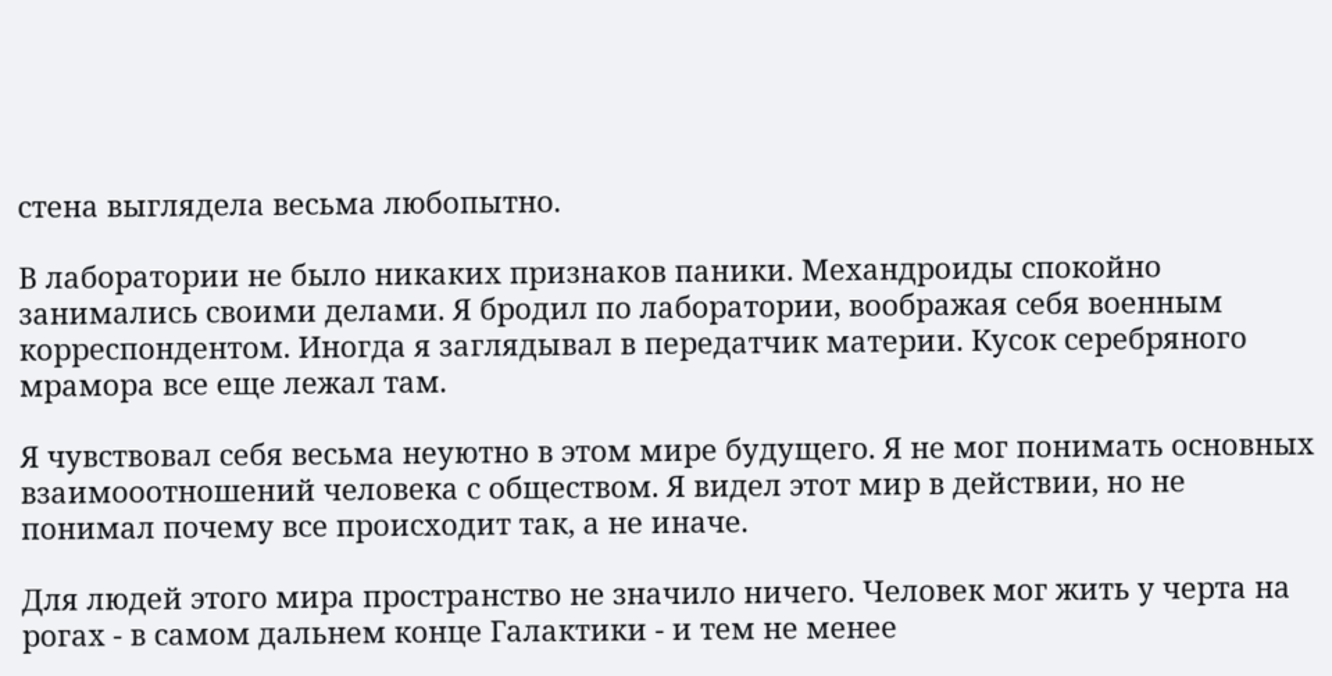стена выглядела весьма любопытно.

В лаборатории не было никаких признаков паники. Механдроиды спокойно занимались своими делами. Я бродил по лаборатории, воображая себя военным корреспондентом. Иногда я заглядывал в передатчик материи. Кусок серебряного мрамора все еще лежал там.

Я чувствовал себя весьма неуютно в этом мире будущего. Я не мог понимать основных взаимооотношений человека с обществом. Я видел этот мир в действии, но не понимал почему все происходит так, а не иначе.

Для людей этого мира пространство не значило ничего. Человек мог жить у черта на рогах - в самом дальнем конце Галактики - и тем не менее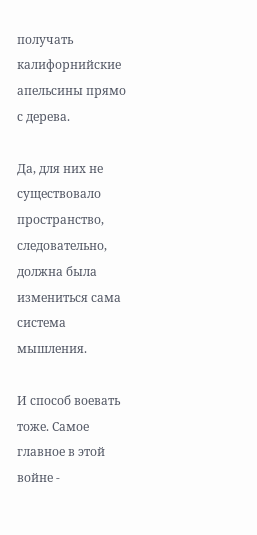получать калифорнийские апельсины прямо с дерева.

Да, для них не существовало пространство, следовательно, должна была измениться сама система мышления.

И способ воевать тоже. Самое главное в этой войне -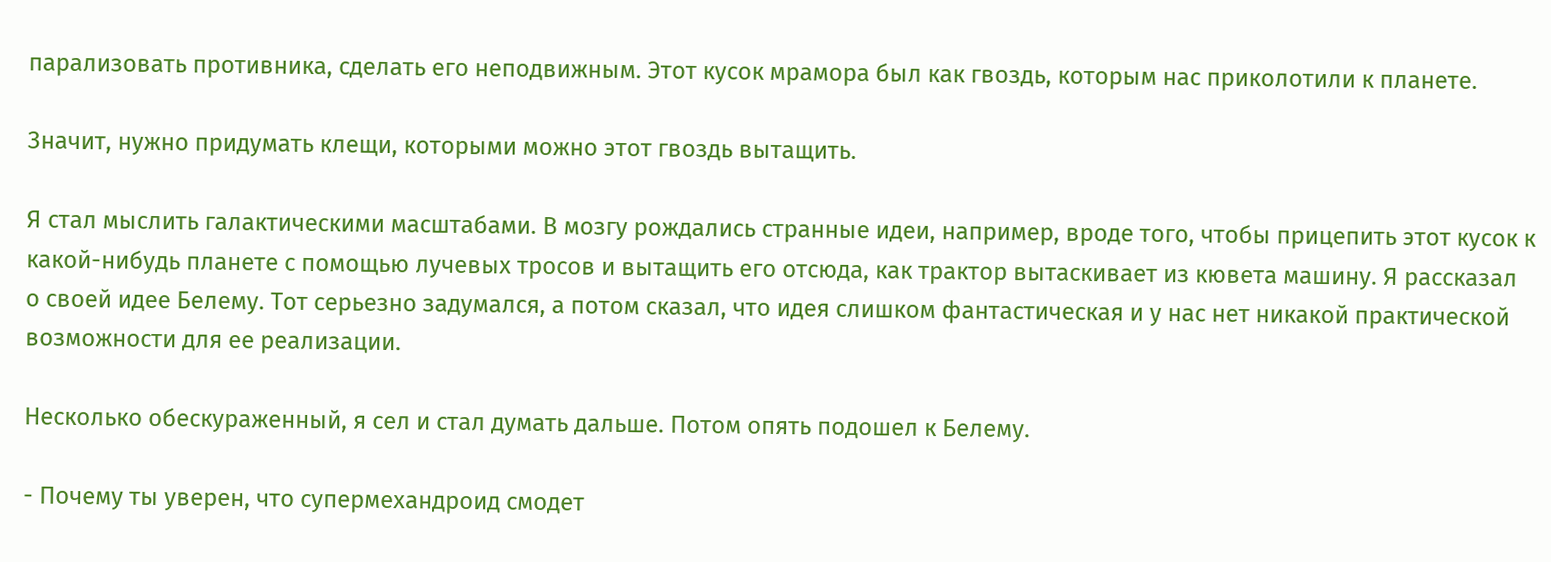парализовать противника, сделать его неподвижным. Этот кусок мрамора был как гвоздь, которым нас приколотили к планете.

Значит, нужно придумать клещи, которыми можно этот гвоздь вытащить.

Я стал мыслить галактическими масштабами. В мозгу рождались странные идеи, например, вроде того, чтобы прицепить этот кусок к какой-нибудь планете с помощью лучевых тросов и вытащить его отсюда, как трактор вытаскивает из кювета машину. Я рассказал о своей идее Белему. Тот серьезно задумался, а потом сказал, что идея слишком фантастическая и у нас нет никакой практической возможности для ее реализации.

Несколько обескураженный, я сел и стал думать дальше. Потом опять подошел к Белему.

- Почему ты уверен, что супермехандроид смодет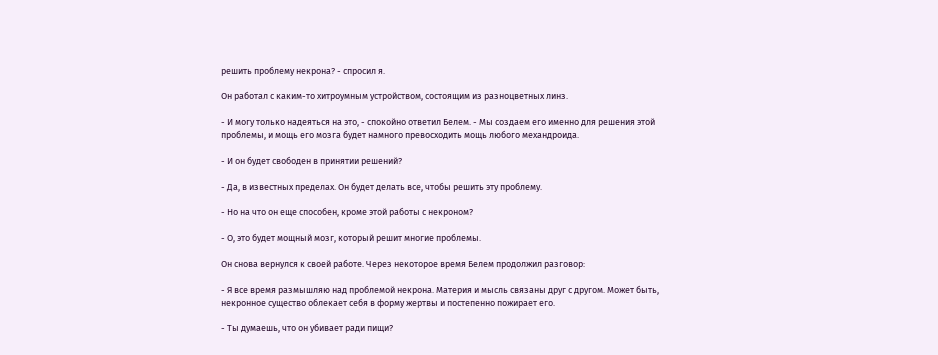решить проблему некрона? - спросил я.

Он работал с каким-то хитроумным устройством, состоящим из разноцветных линз.

- И могу только надеяться на это, - спокойно ответил Белем. - Мы создаем его именно для решения этой проблемы, и мощь его мозга будет намного превосходить мощь любого механдроида.

- И он будет свободен в принятии решений?

- Да, в известных пределах. Он будет делать все, чтобы решить эту проблему.

- Но на что он еще способен, кроме этой работы с некроном?

- О, это будет мощный мозг, который решит многие проблемы.

Он снова вернулся к своей работе. Через некоторое время Белем продолжил разговор:

- Я все время размышляю над проблемой некрона. Материя и мысль связаны друг с другом. Может быть, некронное существо облекает себя в форму жертвы и постепенно пожирает его.

- Ты думаешь, что он убивает ради пищи?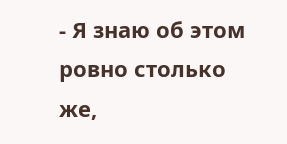- Я знаю об этом ровно столько же,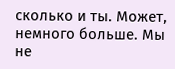сколько и ты. Может, немного больше. Мы не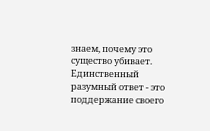знаем, почему это существо убивает. Единственный разумный ответ - это поддержание своего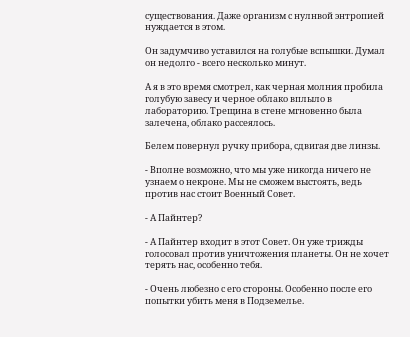существования. Даже организм с нулнвой энтропией нуждается в этом.

Он задумчиво уставился на голубые вспышки. Думал он недолго - всего несколько минут.

А я в это время смотрел, как черная молния пробила голубую завесу и черное облако вплыло в лабораторию. Трещина в стене мгновенно была залечена, облако рассеялось.

Белем повернул ручку прибора, сдвигая две линзы.

- Вполне возможно, что мы уже никогда ничего не узнаем о некроне. Мы не сможем выстоять, ведь против нас стоит Военный Совет.

- А Пайнтер?

- А Пайнтер входит в этот Совет. Он уже трижды голосовал против уничтожения планеты. Он не хочет терять нас, особенно тебя.

- Очень любезно с его стороны. Особенно после его попытки убить меня в Подземелье.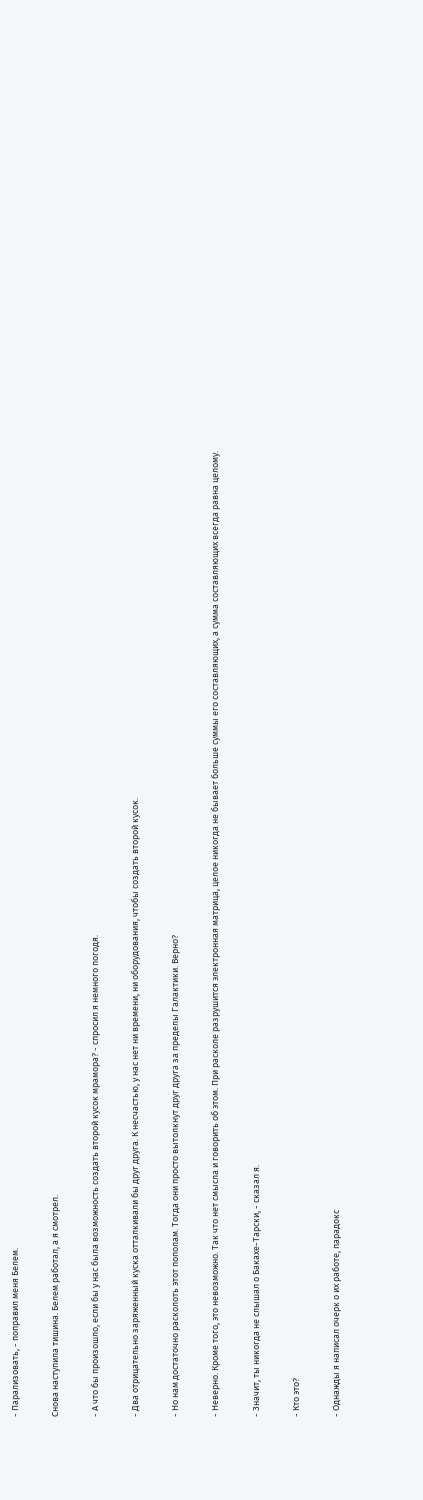- Парализовать, - поправил меня Белем.

Снова наступила тишина. Белем работал, а я смотрел.

- А что бы произошло, если бы у нас была возможность создать второй кусок мрамора? - спросил я немного погодя.

- Два отрицательно заряженный куска отталкивали бы друг друга. К несчастью, у нас нет ни времени, ни оборудования, чтобы создать второй кусок.

- Но нам достаточно расколоть этот пополам. Тогда они просто вытолкнут друг друга за пределы Галактики. Верно?

- Неверно. Кроме того, это невозможно. Так что нет смысла и говорить об этом. При расколе разрушится электронная матрица, целое никогда не бывает больше суммы его составляющих, а сумма составляющих всегда равна целому.

- Значит, ты никогда не слышал о Бакахе-Тарски, - сказал я.

- Кто это?

- Однажды я написал очерк о их работе, парадокс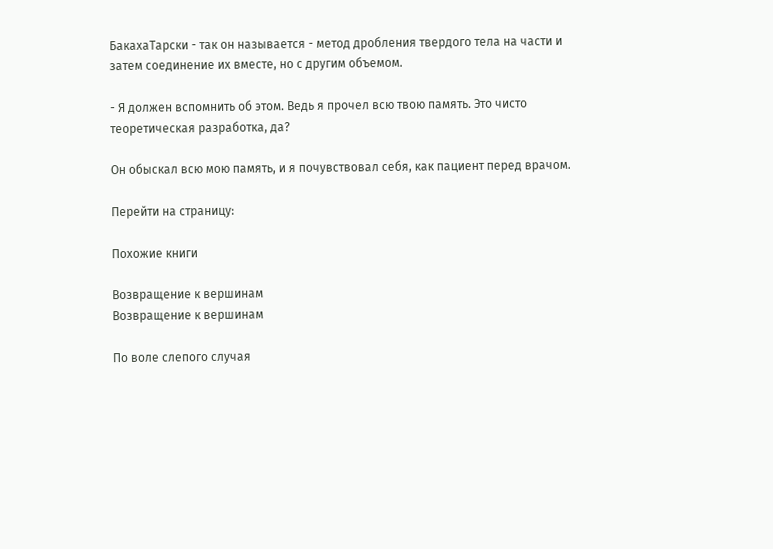БакахаТарски - так он называется - метод дробления твердого тела на части и затем соединение их вместе, но с другим объемом.

- Я должен вспомнить об этом. Ведь я прочел всю твою память. Это чисто теоретическая разработка, да?

Он обыскал всю мою память, и я почувствовал себя, как пациент перед врачом.

Перейти на страницу:

Похожие книги

Возвращение к вершинам
Возвращение к вершинам

По воле слепого случая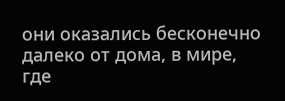они оказались бесконечно далеко от дома, в мире, где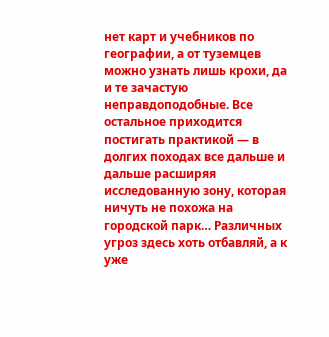нет карт и учебников по географии, а от туземцев можно узнать лишь крохи, да и те зачастую неправдоподобные. Все остальное приходится постигать практикой — в долгих походах все дальше и дальше расширяя исследованную зону, которая ничуть не похожа на городской парк… Различных угроз здесь хоть отбавляй, а к уже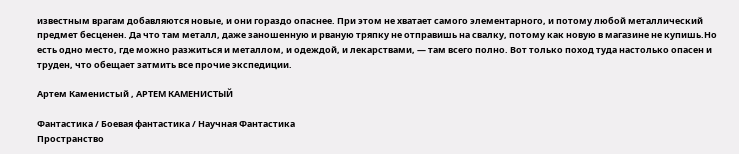известным врагам добавляются новые, и они гораздо опаснее. При этом не хватает самого элементарного, и потому любой металлический предмет бесценен. Да что там металл, даже заношенную и рваную тряпку не отправишь на свалку, потому как новую в магазине не купишь.Но есть одно место, где можно разжиться и металлом, и одеждой, и лекарствами, — там всего полно. Вот только поход туда настолько опасен и труден, что обещает затмить все прочие экспедиции.

Артем Каменистый , АРТЕМ КАМЕНИСТЫЙ

Фантастика / Боевая фантастика / Научная Фантастика
Пространство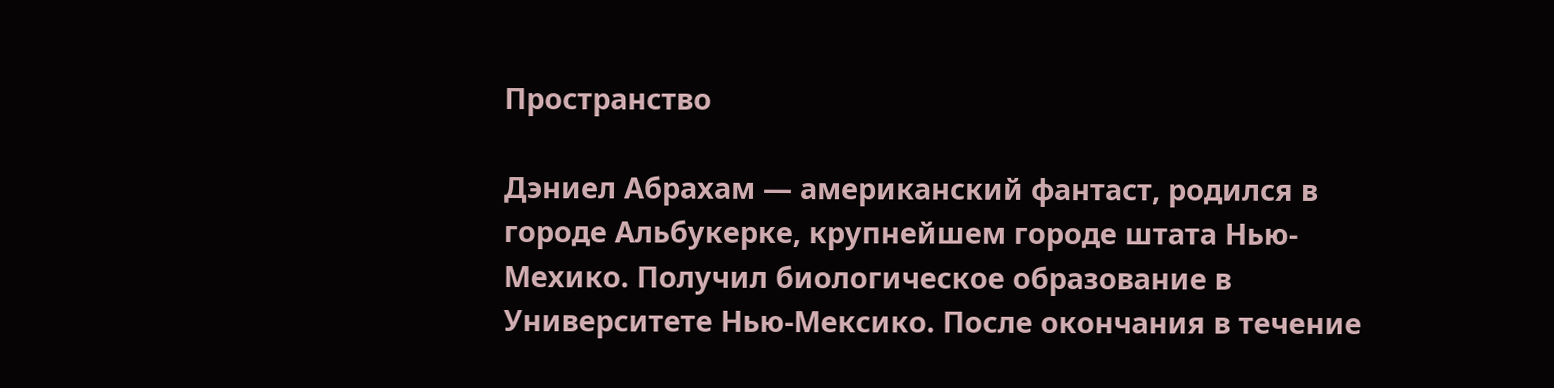Пространство

Дэниел Абрахам — американский фантаст, родился в городе Альбукерке, крупнейшем городе штата Нью-Мехико. Получил биологическое образование в Университете Нью-Мексико. После окончания в течение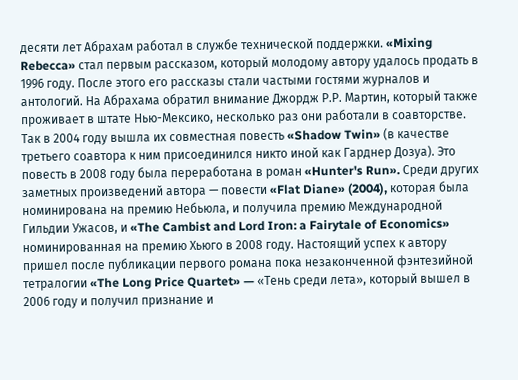десяти лет Абрахам работал в службе технической поддержки. «Mixing Rebecca» стал первым рассказом, который молодому автору удалось продать в 1996 году. После этого его рассказы стали частыми гостями журналов и антологий. На Абрахама обратил внимание Джордж Р.Р. Мартин, который также проживает в штате Нью-Мексико, несколько раз они работали в соавторстве. Так в 2004 году вышла их совместная повесть «Shadow Twin» (в качестве третьего соавтора к ним присоединился никто иной как Гарднер Дозуа). Это повесть в 2008 году была переработана в роман «Hunter's Run». Среди других заметных произведений автора — повести «Flat Diane» (2004), которая была номинирована на премию Небьюла, и получила премию Международной Гильдии Ужасов, и «The Cambist and Lord Iron: a Fairytale of Economics» номинированная на премию Хьюго в 2008 году. Настоящий успех к автору пришел после публикации первого романа пока незаконченной фэнтезийной тетралогии «The Long Price Quartet» — «Тень среди лета», который вышел в 2006 году и получил признание и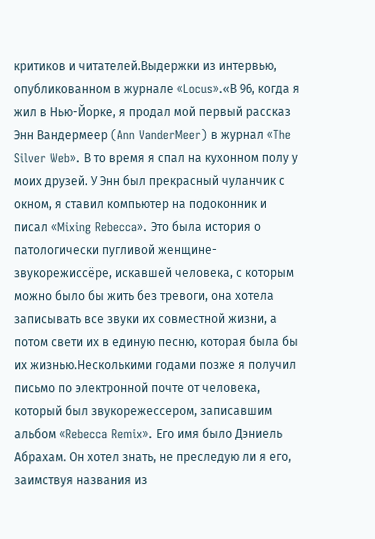критиков и читателей.Выдержки из интервью, опубликованном в журнале «Locus».«В 96, когда я жил в Нью-Йорке, я продал мой первый рассказ Энн Вандермеер (Ann VanderMeer) в журнал «The Silver Web». В то время я спал на кухонном полу у моих друзей. У Энн был прекрасный чуланчик с окном, я ставил компьютер на подоконник и писал «Mixing Rebecca». Это была история о патологически пугливой женщине-звукорежиссёре, искавшей человека, с которым можно было бы жить без тревоги, она хотела записывать все звуки их совместной жизни, а потом свети их в единую песню, которая была бы их жизнью.Несколькими годами позже я получил письмо по электронной почте от человека, который был звукорежессером, записавшим альбом «Rebecca Remix». Его имя было Дэниель Абрахам. Он хотел знать, не преследую ли я его, заимствуя названия из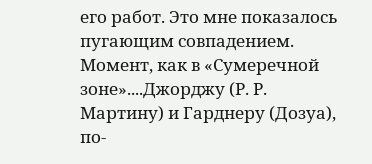его работ. Это мне показалось пугающим совпадением. Момент, как в «Сумеречной зоне»....Джорджу (Р. Р. Мартину) и Гарднеру (Дозуа), по-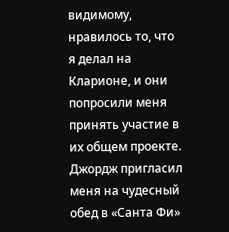видимому, нравилось то, что я делал на Кларионе, и они попросили меня принять участие в их общем проекте. Джордж пригласил меня на чудесный обед в «Санта Фи»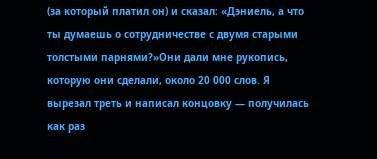(за который платил он) и сказал: «Дэниель, а что ты думаешь о сотрудничестве с двумя старыми толстыми парнями?»Они дали мне рукопись, которую они сделали, около 20 000 слов. Я вырезал треть и написал концовку — получилась как раз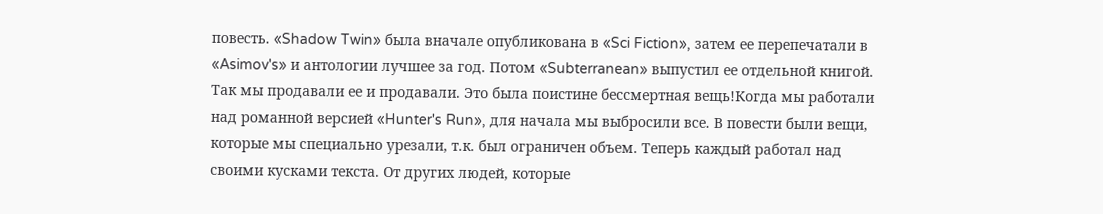повесть. «Shadow Twin» была вначале опубликована в «Sci Fiction», затем ее перепечатали в «Asimov's» и антологии лучшее за год. Потом «Subterranean» выпустил ее отдельной книгой. Так мы продавали ее и продавали. Это была поистине бессмертная вещь!Когда мы работали над романной версией «Hunter's Run», для начала мы выбросили все. В повести были вещи, которые мы специально урезали, т.к. был ограничен объем. Теперь каждый работал над своими кусками текста. От других людей, которые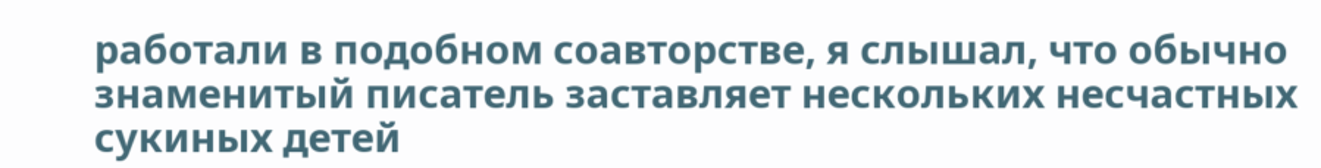работали в подобном соавторстве, я слышал, что обычно знаменитый писатель заставляет нескольких несчастных сукиных детей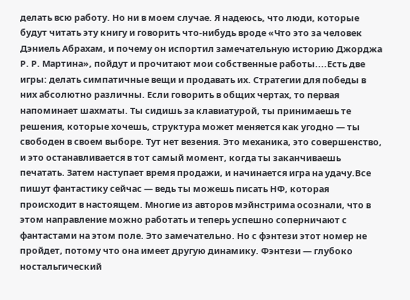делать всю работу. Но ни в моем случае. Я надеюсь, что люди, которые будут читать эту книгу и говорить что-нибудь вроде «Что это за человек Дэниель Абрахам, и почему он испортил замечательную историю Джорджа Р. Р. Мартина», пойдут и прочитают мои собственные работы....Есть две игры: делать симпатичные вещи и продавать их. Стратегии для победы в них абсолютно различны. Если говорить в общих чертах, то первая напоминает шахматы. Ты сидишь за клавиатурой, ты принимаешь те решения, которые хочешь, структура может меняется как угодно — ты свободен в своем выборе. Тут нет везения. Это механика, это совершенство, и это останавливается в тот самый момент, когда ты заканчиваешь печатать. Затем наступает время продажи, и начинается игра на удачу.Все пишут фантастику сейчас — ведь ты можешь писать НФ, которая происходит в настоящем. Многие из авторов мэйнстрима осознали, что в этом направление можно работать и теперь успешно соперничают с фантастами на этом поле. Это замечательно. Но с фэнтези этот номер не пройдет, потому что она имеет другую динамику. Фэнтези — глубоко ностальгический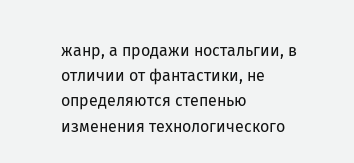жанр, а продажи ностальгии, в отличии от фантастики, не определяются степенью изменения технологического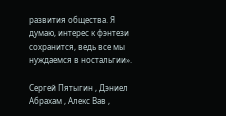развития общества. Я думаю, интерес к фэнтези сохранится, ведь все мы нуждаемся в ностальгии».

Сергей Пятыгин , Дэниел Абрахам , Алекс Вав ,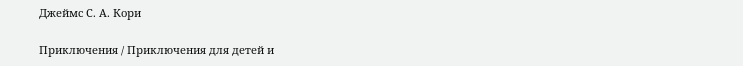Джеймс С. А. Кори

Приключения / Приключения для детей и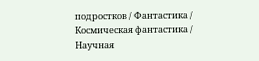подростков / Фантастика / Космическая фантастика / Научная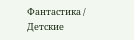Фантастика / Детские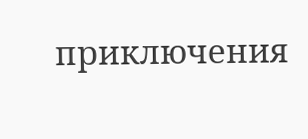приключения